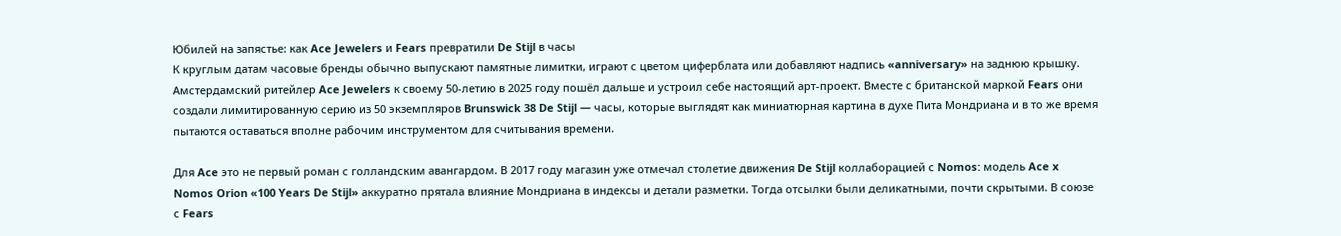Юбилей на запястье: как Ace Jewelers и Fears превратили De Stijl в часы
К круглым датам часовые бренды обычно выпускают памятные лимитки, играют с цветом циферблата или добавляют надпись «anniversary» на заднюю крышку. Амстердамский ритейлер Ace Jewelers к своему 50-летию в 2025 году пошёл дальше и устроил себе настоящий арт-проект. Вместе с британской маркой Fears они создали лимитированную серию из 50 экземпляров Brunswick 38 De Stijl — часы, которые выглядят как миниатюрная картина в духе Пита Мондриана и в то же время пытаются оставаться вполне рабочим инструментом для считывания времени.

Для Ace это не первый роман с голландским авангардом. В 2017 году магазин уже отмечал столетие движения De Stijl коллаборацией с Nomos: модель Ace x Nomos Orion «100 Years De Stijl» аккуратно прятала влияние Мондриана в индексы и детали разметки. Тогда отсылки были деликатными, почти скрытыми. В союзе с Fears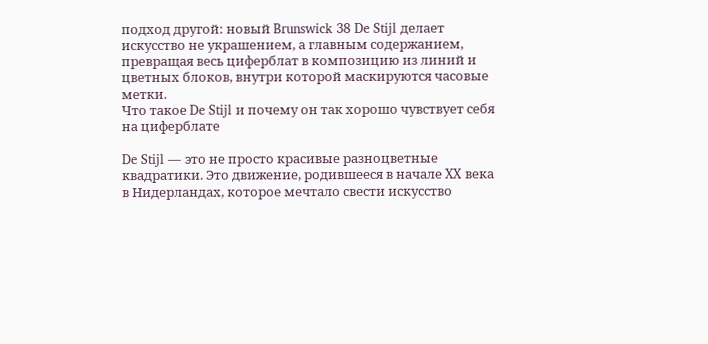подход другой: новый Brunswick 38 De Stijl делает искусство не украшением, а главным содержанием, превращая весь циферблат в композицию из линий и цветных блоков, внутри которой маскируются часовые метки.
Что такое De Stijl и почему он так хорошо чувствует себя на циферблате

De Stijl — это не просто красивые разноцветные квадратики. Это движение, родившееся в начале XX века в Нидерландах, которое мечтало свести искусство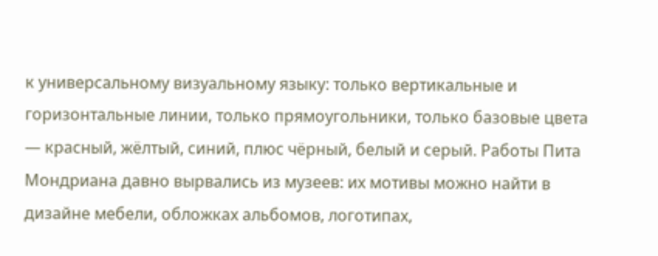к универсальному визуальному языку: только вертикальные и горизонтальные линии, только прямоугольники, только базовые цвета — красный, жёлтый, синий, плюс чёрный, белый и серый. Работы Пита Мондриана давно вырвались из музеев: их мотивы можно найти в дизайне мебели, обложках альбомов, логотипах,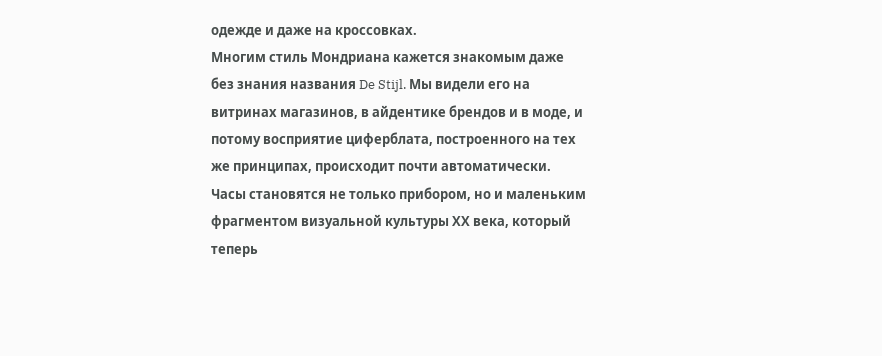одежде и даже на кроссовках.
Многим стиль Мондриана кажется знакомым даже без знания названия De Stijl. Мы видели его на витринах магазинов, в айдентике брендов и в моде, и потому восприятие циферблата, построенного на тех же принципах, происходит почти автоматически. Часы становятся не только прибором, но и маленьким фрагментом визуальной культуры ХХ века, который теперь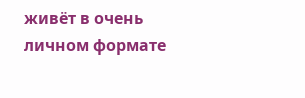живёт в очень личном формате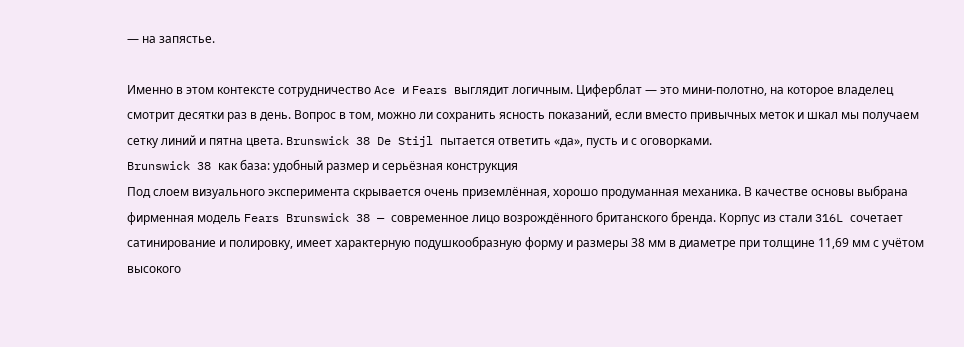— на запястье.

Именно в этом контексте сотрудничество Ace и Fears выглядит логичным. Циферблат — это мини-полотно, на которое владелец смотрит десятки раз в день. Вопрос в том, можно ли сохранить ясность показаний, если вместо привычных меток и шкал мы получаем сетку линий и пятна цвета. Brunswick 38 De Stijl пытается ответить «да», пусть и с оговорками.
Brunswick 38 как база: удобный размер и серьёзная конструкция
Под слоем визуального эксперимента скрывается очень приземлённая, хорошо продуманная механика. В качестве основы выбрана фирменная модель Fears Brunswick 38 — современное лицо возрождённого британского бренда. Корпус из стали 316L сочетает сатинирование и полировку, имеет характерную подушкообразную форму и размеры 38 мм в диаметре при толщине 11,69 мм с учётом высокого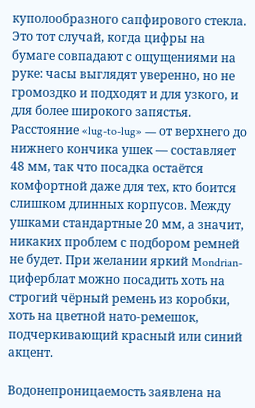куполообразного сапфирового стекла. Это тот случай, когда цифры на бумаге совпадают с ощущениями на руке: часы выглядят уверенно, но не громоздко и подходят и для узкого, и для более широкого запястья.
Расстояние «lug-to-lug» — от верхнего до нижнего кончика ушек — составляет 48 мм, так что посадка остаётся комфортной даже для тех, кто боится слишком длинных корпусов. Между ушками стандартные 20 мм, а значит, никаких проблем с подбором ремней не будет. При желании яркий Mondrian-циферблат можно посадить хоть на строгий чёрный ремень из коробки, хоть на цветной нато-ремешок, подчеркивающий красный или синий акцент.

Водонепроницаемость заявлена на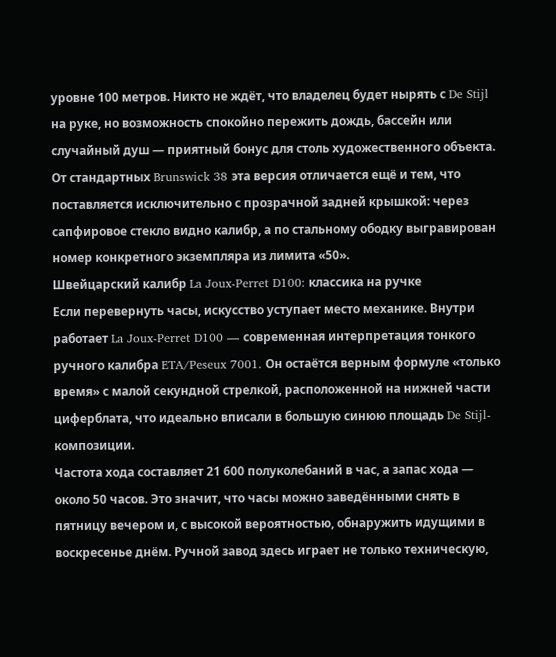уровне 100 метров. Никто не ждёт, что владелец будет нырять с De Stijl на руке, но возможность спокойно пережить дождь, бассейн или случайный душ — приятный бонус для столь художественного объекта. От стандартных Brunswick 38 эта версия отличается ещё и тем, что поставляется исключительно с прозрачной задней крышкой: через сапфировое стекло видно калибр, а по стальному ободку выгравирован номер конкретного экземпляра из лимита «50».
Швейцарский калибр La Joux-Perret D100: классика на ручке
Если перевернуть часы, искусство уступает место механике. Внутри работает La Joux-Perret D100 — современная интерпретация тонкого ручного калибра ETA/Peseux 7001. Он остаётся верным формуле «только время» с малой секундной стрелкой, расположенной на нижней части циферблата, что идеально вписали в большую синюю площадь De Stijl-композиции.
Частота хода составляет 21 600 полуколебаний в час, а запас хода — около 50 часов. Это значит, что часы можно заведёнными снять в пятницу вечером и, с высокой вероятностью, обнаружить идущими в воскресенье днём. Ручной завод здесь играет не только техническую,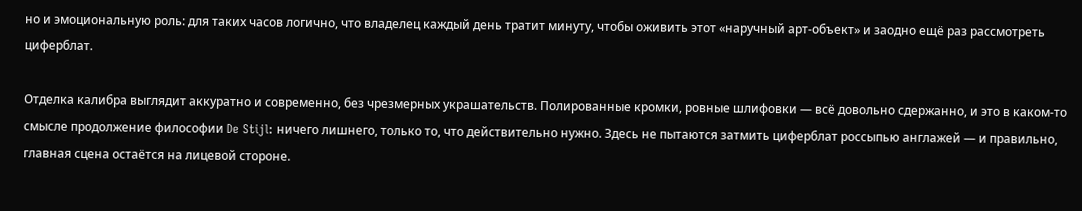но и эмоциональную роль: для таких часов логично, что владелец каждый день тратит минуту, чтобы оживить этот «наручный арт-объект» и заодно ещё раз рассмотреть циферблат.

Отделка калибра выглядит аккуратно и современно, без чрезмерных украшательств. Полированные кромки, ровные шлифовки — всё довольно сдержанно, и это в каком-то смысле продолжение философии De Stijl: ничего лишнего, только то, что действительно нужно. Здесь не пытаются затмить циферблат россыпью англажей — и правильно, главная сцена остаётся на лицевой стороне.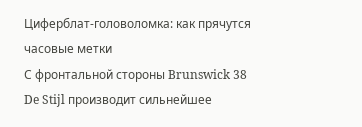Циферблат-головоломка: как прячутся часовые метки
С фронтальной стороны Brunswick 38 De Stijl производит сильнейшее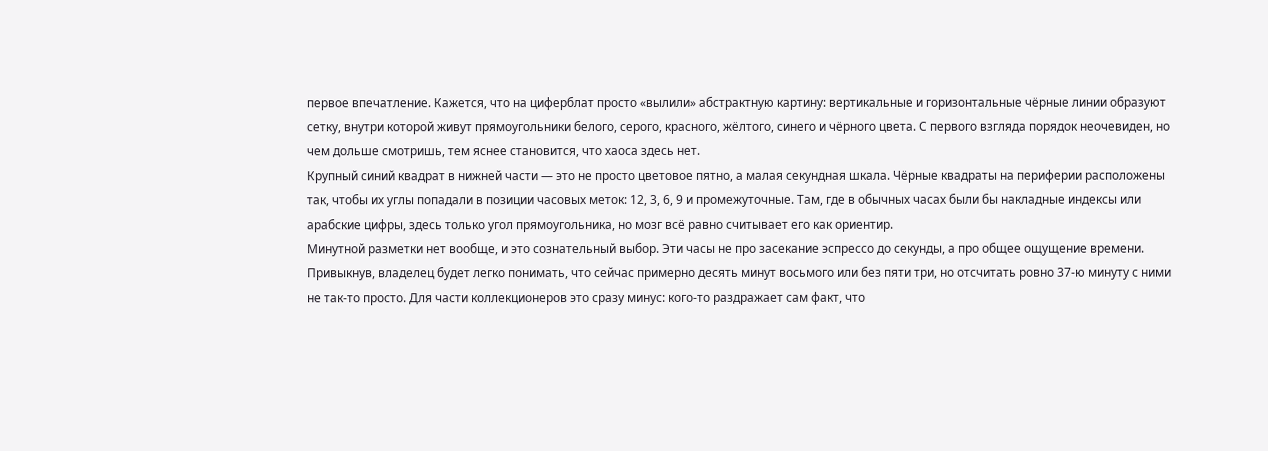первое впечатление. Кажется, что на циферблат просто «вылили» абстрактную картину: вертикальные и горизонтальные чёрные линии образуют сетку, внутри которой живут прямоугольники белого, серого, красного, жёлтого, синего и чёрного цвета. С первого взгляда порядок неочевиден, но чем дольше смотришь, тем яснее становится, что хаоса здесь нет.
Крупный синий квадрат в нижней части — это не просто цветовое пятно, а малая секундная шкала. Чёрные квадраты на периферии расположены так, чтобы их углы попадали в позиции часовых меток: 12, 3, 6, 9 и промежуточные. Там, где в обычных часах были бы накладные индексы или арабские цифры, здесь только угол прямоугольника, но мозг всё равно считывает его как ориентир.
Минутной разметки нет вообще, и это сознательный выбор. Эти часы не про засекание эспрессо до секунды, а про общее ощущение времени. Привыкнув, владелец будет легко понимать, что сейчас примерно десять минут восьмого или без пяти три, но отсчитать ровно 37-ю минуту с ними не так-то просто. Для части коллекционеров это сразу минус: кого-то раздражает сам факт, что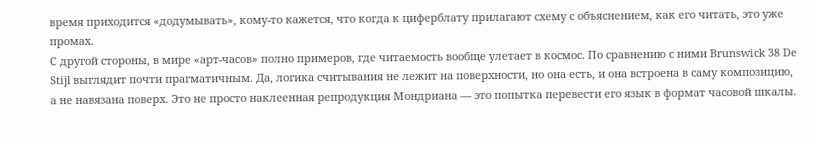время приходится «додумывать», кому-то кажется, что когда к циферблату прилагают схему с объяснением, как его читать, это уже промах.
С другой стороны, в мире «арт-часов» полно примеров, где читаемость вообще улетает в космос. По сравнению с ними Brunswick 38 De Stijl выглядит почти прагматичным. Да, логика считывания не лежит на поверхности, но она есть, и она встроена в саму композицию, а не навязана поверх. Это не просто наклеенная репродукция Мондриана — это попытка перевести его язык в формат часовой шкалы.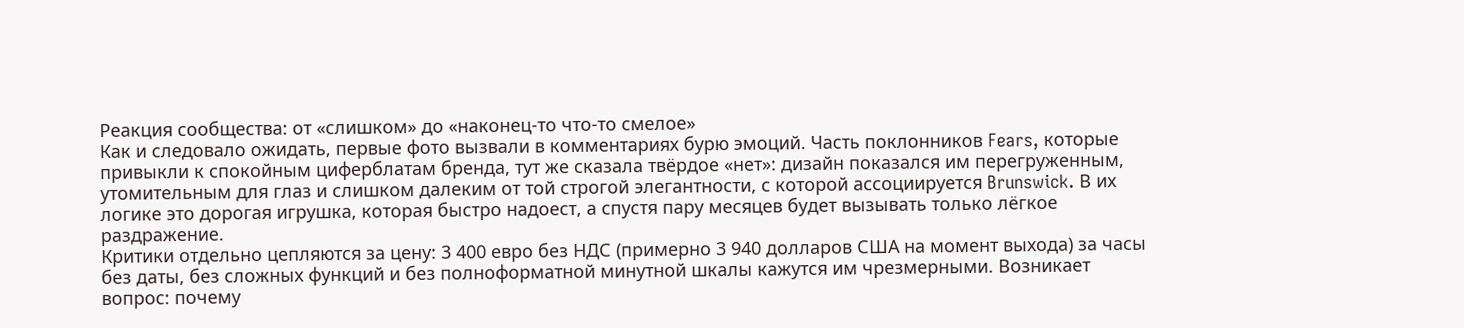Реакция сообщества: от «слишком» до «наконец-то что-то смелое»
Как и следовало ожидать, первые фото вызвали в комментариях бурю эмоций. Часть поклонников Fears, которые привыкли к спокойным циферблатам бренда, тут же сказала твёрдое «нет»: дизайн показался им перегруженным, утомительным для глаз и слишком далеким от той строгой элегантности, с которой ассоциируется Brunswick. В их логике это дорогая игрушка, которая быстро надоест, а спустя пару месяцев будет вызывать только лёгкое раздражение.
Критики отдельно цепляются за цену: 3 400 евро без НДС (примерно 3 940 долларов США на момент выхода) за часы без даты, без сложных функций и без полноформатной минутной шкалы кажутся им чрезмерными. Возникает вопрос: почему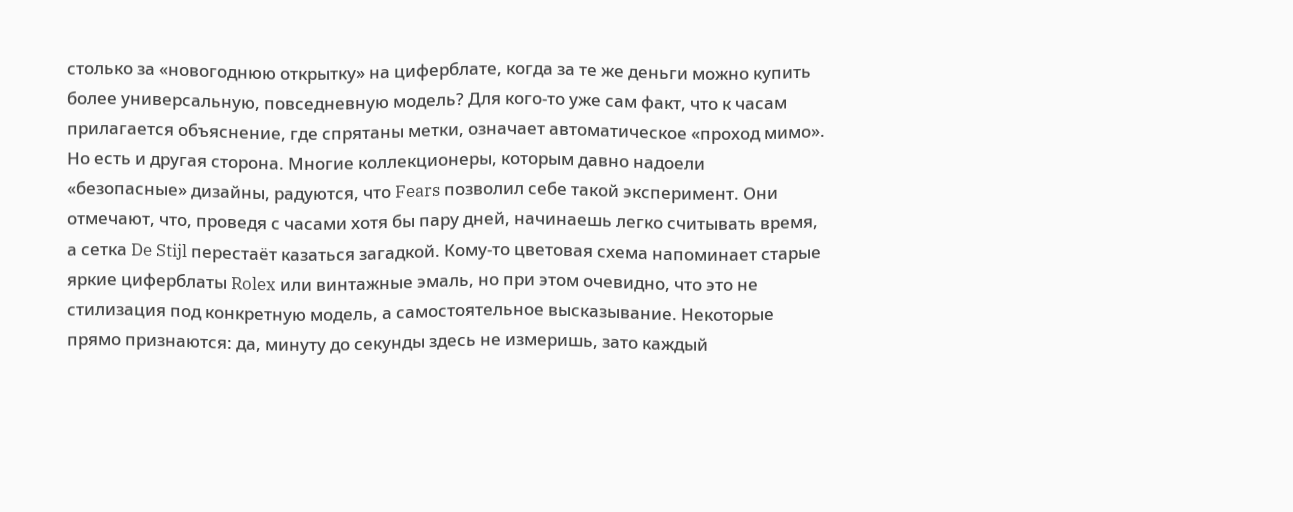столько за «новогоднюю открытку» на циферблате, когда за те же деньги можно купить более универсальную, повседневную модель? Для кого-то уже сам факт, что к часам прилагается объяснение, где спрятаны метки, означает автоматическое «проход мимо».
Но есть и другая сторона. Многие коллекционеры, которым давно надоели «безопасные» дизайны, радуются, что Fears позволил себе такой эксперимент. Они отмечают, что, проведя с часами хотя бы пару дней, начинаешь легко считывать время, а сетка De Stijl перестаёт казаться загадкой. Кому-то цветовая схема напоминает старые яркие циферблаты Rolex или винтажные эмаль, но при этом очевидно, что это не стилизация под конкретную модель, а самостоятельное высказывание. Некоторые прямо признаются: да, минуту до секунды здесь не измеришь, зато каждый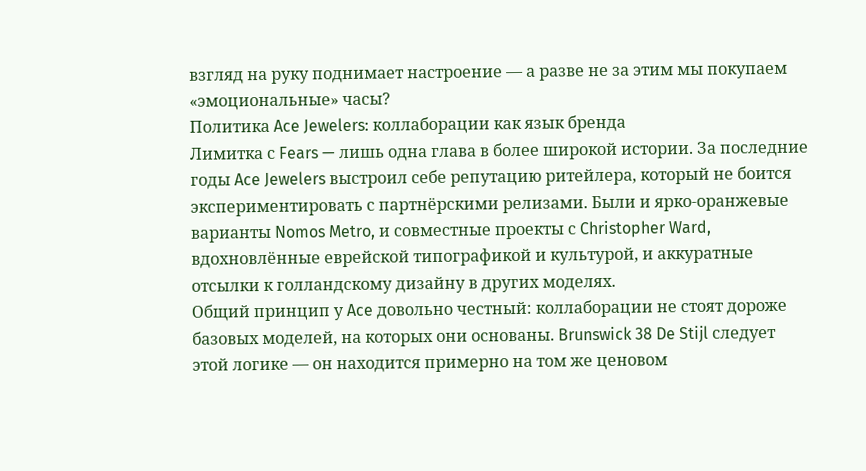взгляд на руку поднимает настроение — а разве не за этим мы покупаем «эмоциональные» часы?
Политика Ace Jewelers: коллаборации как язык бренда
Лимитка с Fears — лишь одна глава в более широкой истории. За последние годы Ace Jewelers выстроил себе репутацию ритейлера, который не боится экспериментировать с партнёрскими релизами. Были и ярко-оранжевые варианты Nomos Metro, и совместные проекты с Christopher Ward, вдохновлённые еврейской типографикой и культурой, и аккуратные отсылки к голландскому дизайну в других моделях.
Общий принцип у Ace довольно честный: коллаборации не стоят дороже базовых моделей, на которых они основаны. Brunswick 38 De Stijl следует этой логике — он находится примерно на том же ценовом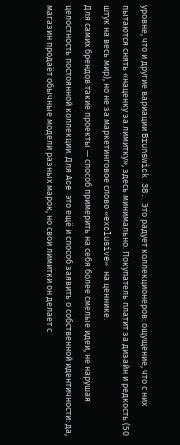уровне, что и другие вариации Brunswick 38. Это радует коллекционеров: ощущение, что с них пытаются снять «наценку за лимитку», здесь минимально. Покупатель платит за дизайн и редкость (50 штук на весь мир), но не за маркетинговое слово «exclusive» на ценнике.
Для самих брендов такие проекты — способ примерить на себя более смелые идеи, не нарушая целостность постоянной коллекции. Для Ace это ещё и способ заявить о собственной идентичности: да, магазин продаёт обычные модели разных марок, но свои лимитки он делает с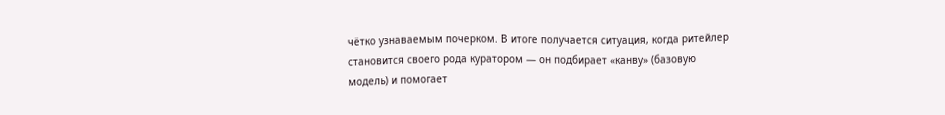чётко узнаваемым почерком. В итоге получается ситуация, когда ритейлер становится своего рода куратором — он подбирает «канву» (базовую модель) и помогает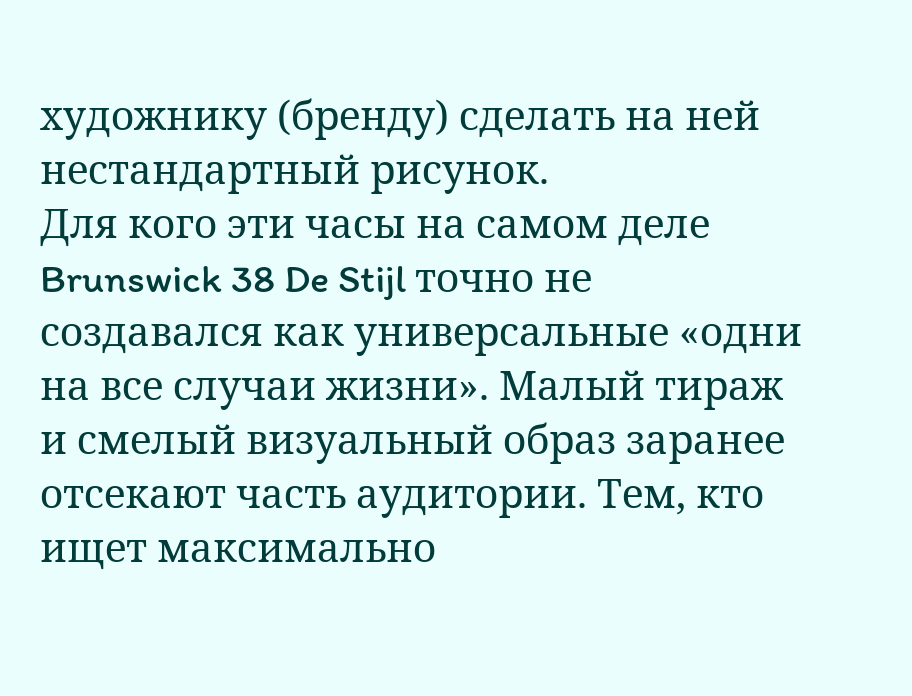художнику (бренду) сделать на ней нестандартный рисунок.
Для кого эти часы на самом деле
Brunswick 38 De Stijl точно не создавался как универсальные «одни на все случаи жизни». Малый тираж и смелый визуальный образ заранее отсекают часть аудитории. Тем, кто ищет максимально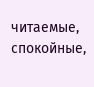читаемые, спокойные,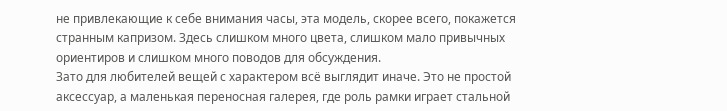не привлекающие к себе внимания часы, эта модель, скорее всего, покажется странным капризом. Здесь слишком много цвета, слишком мало привычных ориентиров и слишком много поводов для обсуждения.
Зато для любителей вещей с характером всё выглядит иначе. Это не простой аксессуар, а маленькая переносная галерея, где роль рамки играет стальной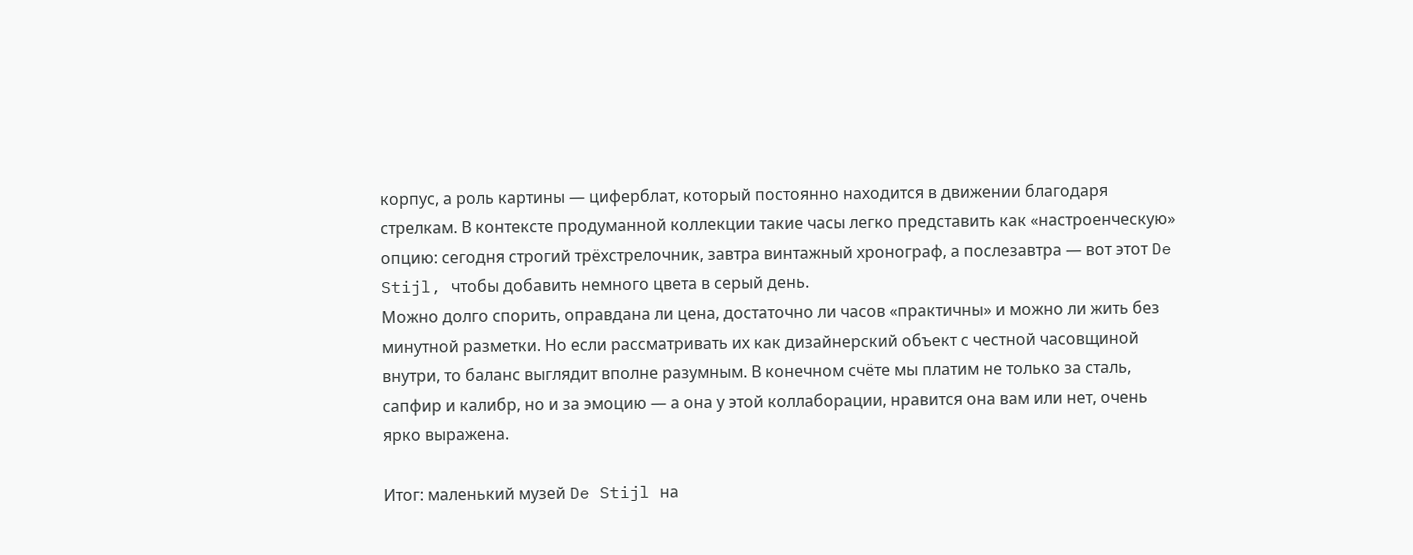корпус, а роль картины — циферблат, который постоянно находится в движении благодаря стрелкам. В контексте продуманной коллекции такие часы легко представить как «настроенческую» опцию: сегодня строгий трёхстрелочник, завтра винтажный хронограф, а послезавтра — вот этот De Stijl, чтобы добавить немного цвета в серый день.
Можно долго спорить, оправдана ли цена, достаточно ли часов «практичны» и можно ли жить без минутной разметки. Но если рассматривать их как дизайнерский объект с честной часовщиной внутри, то баланс выглядит вполне разумным. В конечном счёте мы платим не только за сталь, сапфир и калибр, но и за эмоцию — а она у этой коллаборации, нравится она вам или нет, очень ярко выражена.

Итог: маленький музей De Stijl на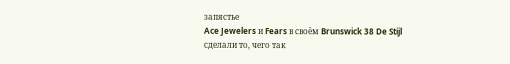запястье
Ace Jewelers и Fears в своём Brunswick 38 De Stijl сделали то, чего так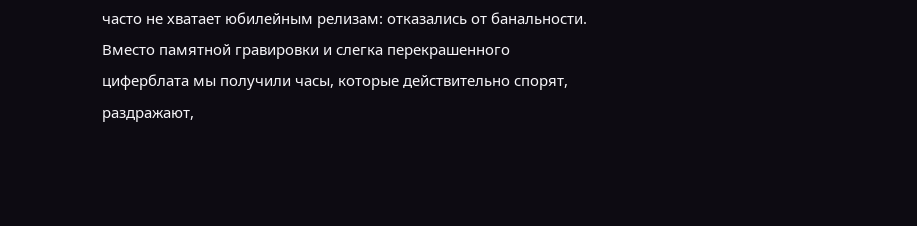часто не хватает юбилейным релизам: отказались от банальности. Вместо памятной гравировки и слегка перекрашенного циферблата мы получили часы, которые действительно спорят, раздражают,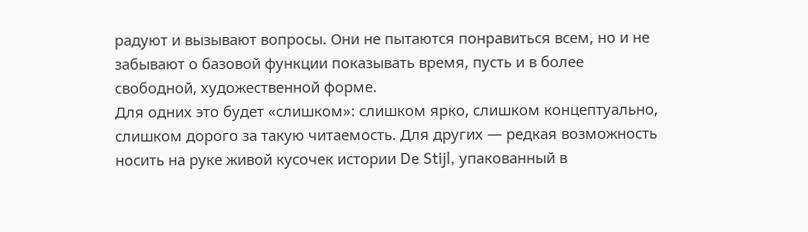радуют и вызывают вопросы. Они не пытаются понравиться всем, но и не забывают о базовой функции показывать время, пусть и в более свободной, художественной форме.
Для одних это будет «слишком»: слишком ярко, слишком концептуально, слишком дорого за такую читаемость. Для других — редкая возможность носить на руке живой кусочек истории De Stijl, упакованный в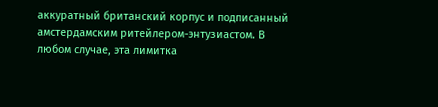аккуратный британский корпус и подписанный амстердамским ритейлером-энтузиастом. В любом случае, эта лимитка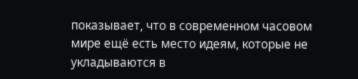показывает, что в современном часовом мире ещё есть место идеям, которые не укладываются в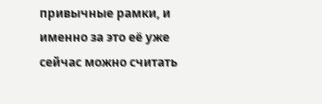привычные рамки, и именно за это её уже сейчас можно считать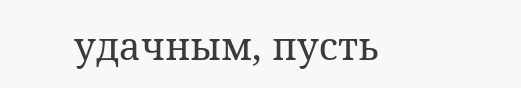удачным, пусть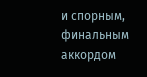и спорным, финальным аккордом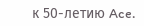к 50-летию Ace.